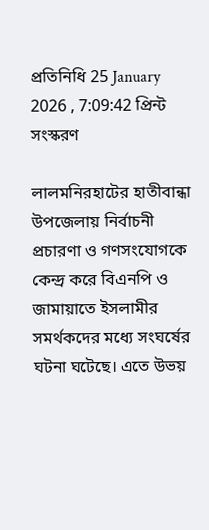প্রতিনিধি 25 January 2026 , 7:09:42 প্রিন্ট সংস্করণ

লালমনিরহাটের হাতীবান্ধা উপজেলায় নির্বাচনী প্রচারণা ও গণসংযোগকে কেন্দ্র করে বিএনপি ও জামায়াতে ইসলামীর সমর্থকদের মধ্যে সংঘর্ষের ঘটনা ঘটেছে। এতে উভয়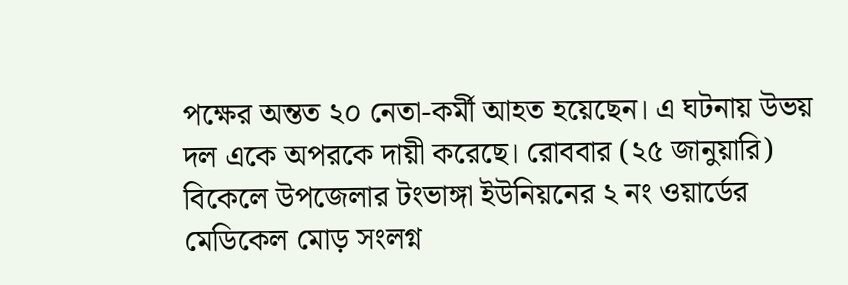পক্ষের অন্তত ২০ নেতা-কর্মী আহত হয়েছেন। এ ঘটনায় উভয় দল একে অপরকে দায়ী করেছে। রোববার (২৫ জানুয়ারি) বিকেলে উপজেলার টংভাঙ্গা ইউনিয়নের ২ নং ওয়ার্ডের মেডিকেল মোড় সংলগ্ন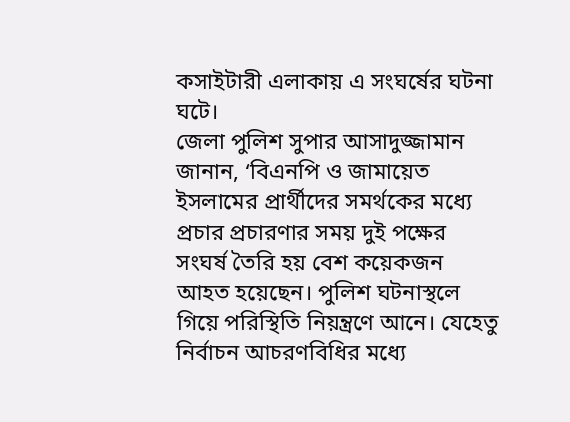কসাইটারী এলাকায় এ সংঘর্ষের ঘটনা ঘটে।
জেলা পুলিশ সুপার আসাদুজ্জামান জানান, ‘বিএনপি ও জামায়েত ইসলামের প্রার্থীদের সমর্থকের মধ্যে প্রচার প্রচারণার সময় দুই পক্ষের সংঘর্ষ তৈরি হয় বেশ কয়েকজন আহত হয়েছেন। পুলিশ ঘটনাস্থলে গিয়ে পরিস্থিতি নিয়ন্ত্রণে আনে। যেহেতু নির্বাচন আচরণবিধির মধ্যে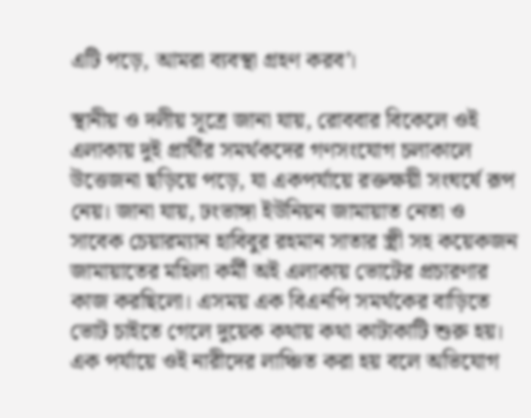এটি পড়ে, আমরা ব্যবস্থা গ্রহণ করব’।

স্থানীয় ও দলীয় সূত্রে জানা যায়, রোববার বিকেলে ওই এলাকায় দুই প্রার্থীর সমর্থকদের গণসংযোগ চলাকালে উত্তেজনা ছড়িয়ে পড়ে, যা একপর্যায়ে রক্তক্ষয়ী সংঘর্ষে রূপ নেয়। জানা যায়, ঢংভাঙ্গা ইউনিয়ন জামায়াত নেতা ও সাবেক চেয়ারম্যান হাবিবুর রহমান সাতার স্ত্রী সহ কয়েকজন জামায়াতের মহিলা কর্মী অই এলাকায় ভোটের প্রচারণার কাজ করছিলো। এসময় এক বিএনপি সমর্থকের বাড়িতে ভোট চাইতে গেলে দুয়েক কথায় কথা কাটাকাটি শুরু হয়। এক পর্যায়ে ওই নারীদের লাঞ্চিত করা হয় বলে অভিযোগ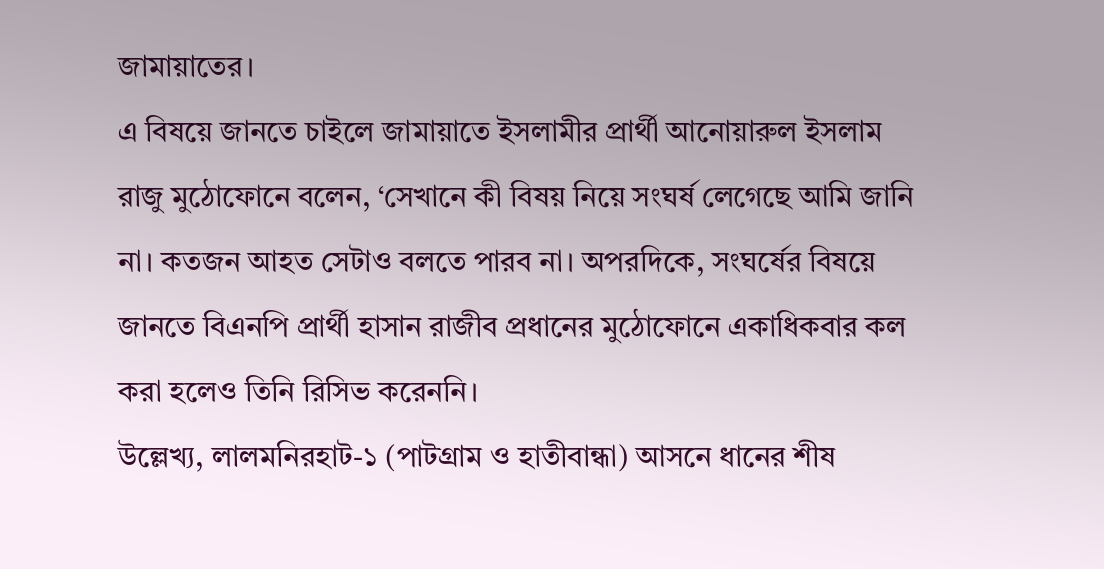জামায়াতের।
এ বিষয়ে জানতে চাইলে জামায়াতে ইসলামীর প্রার্থী আনোয়ারুল ইসলাম রাজু মুঠোফোনে বলেন, ‘সেখানে কী বিষয় নিয়ে সংঘর্ষ লেগেছে আমি জানি না। কতজন আহত সেটাও বলতে পারব না। অপরদিকে, সংঘর্ষের বিষয়ে জানতে বিএনপি প্রার্থী হাসান রাজীব প্রধানের মুঠোফোনে একাধিকবার কল করা হলেও তিনি রিসিভ করেননি।
উল্লেখ্য, লালমনিরহাট-১ (পাটগ্রাম ও হাতীবান্ধা) আসনে ধানের শীষ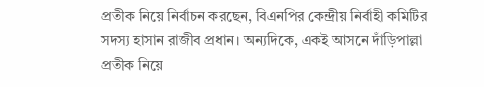প্রতীক নিয়ে নির্বাচন করছেন, বিএনপির কেন্দ্রীয় নির্বাহী কমিটির সদস্য হাসান রাজীব প্রধান। অন্যদিকে, একই আসনে দাঁড়িপাল্লা প্রতীক নিয়ে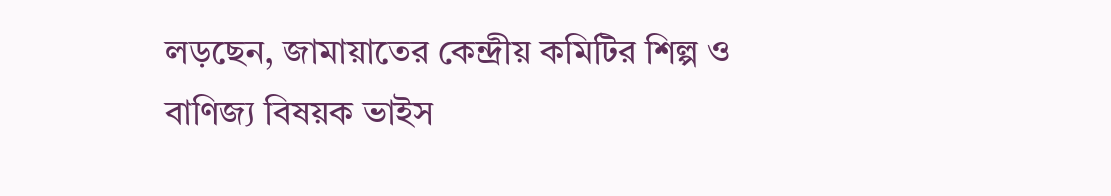লড়ছেন, জামায়াতের কেন্দ্রীয় কমিটির শিল্প ও বাণিজ্য বিষয়ক ভাইস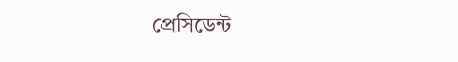প্রেসিডেন্ট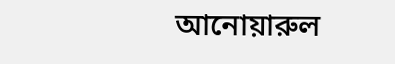আনোয়ারুল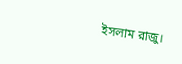ইসলাম রাজু।